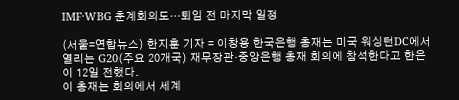IMF·WBG 춘계회의도…퇴임 전 마지막 일정

(서울=연합뉴스) 한지훈 기자 = 이창용 한국은행 총재는 미국 워싱턴DC에서 열리는 G20(주요 20개국) 재무장관·중앙은행 총재 회의에 참석한다고 한은이 12일 전했다.
이 총재는 회의에서 세계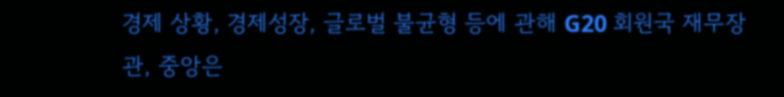경제 상황, 경제성장, 글로벌 불균형 등에 관해 G20 회원국 재무장관, 중앙은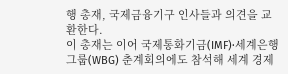행 총재, 국제금융기구 인사들과 의견을 교환한다.
이 총재는 이어 국제통화기금(IMF)·세계은행그룹(WBG) 춘계회의에도 참석해 세계 경제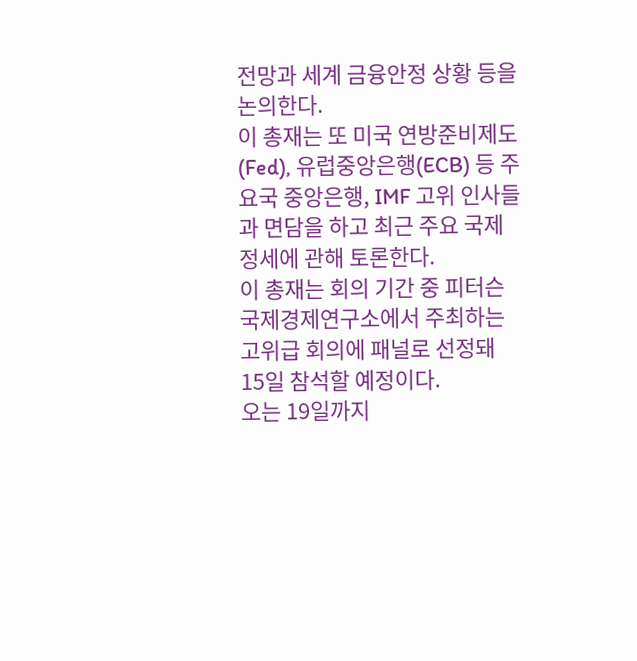전망과 세계 금융안정 상황 등을 논의한다.
이 총재는 또 미국 연방준비제도(Fed), 유럽중앙은행(ECB) 등 주요국 중앙은행, IMF 고위 인사들과 면담을 하고 최근 주요 국제 정세에 관해 토론한다.
이 총재는 회의 기간 중 피터슨 국제경제연구소에서 주최하는 고위급 회의에 패널로 선정돼 15일 참석할 예정이다.
오는 19일까지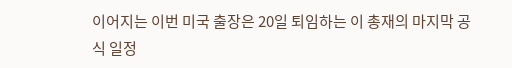이어지는 이번 미국 출장은 20일 퇴임하는 이 총재의 마지막 공식 일정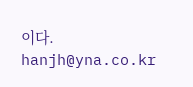이다.
hanjh@yna.co.kr